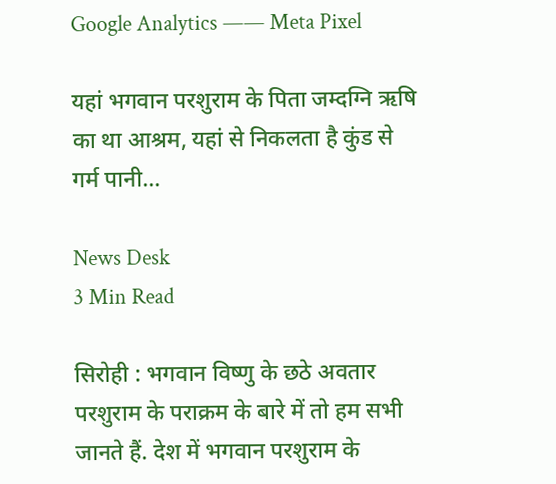Google Analytics —— Meta Pixel

यहां भगवान परशुराम के पिता जम्दग्नि ऋषि का था आश्रम, यहां से निकलता है कुंड से गर्म पानी…

News Desk
3 Min Read

सिरोही : भगवान विष्णु के छठे अवतार परशुराम के पराक्रम के बारे में तो हम सभी जानते हैं. देश में भगवान परशुराम के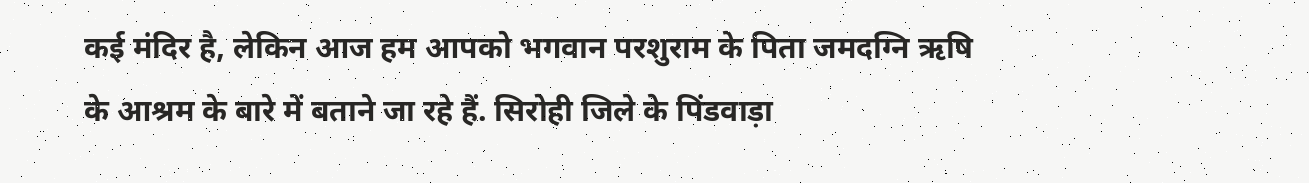कई मंदिर है, लेकिन आज हम आपको भगवान परशुराम के पिता जमदग्नि ऋषि के आश्रम के बारे में बताने जा रहे हैं. सिरोही जिले के पिंडवाड़ा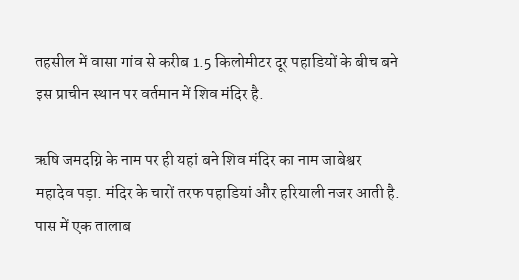तहसील में वासा गांव से करीब 1.5 किलोमीटर दूर पहाडियों के बीच बने इस प्राचीन स्थान पर वर्तमान में शिव मंदिर है.

ऋषि जमदग्नि के नाम पर ही यहां बने शिव मंदिर का नाम जाबेश्वर महादेव पड़ा. मंदिर के चारों तरफ पहाडियां और हरियाली नजर आती है. पास में एक तालाब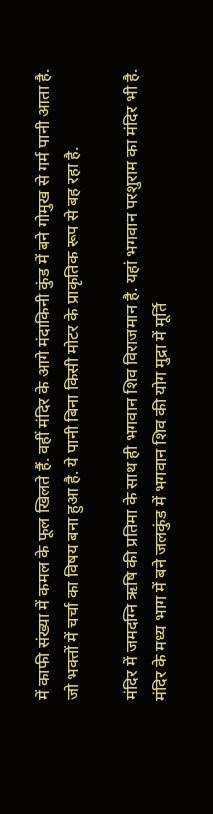में काफी संख्या में कमल के फूल खिलते हैं. वहीं मंदिर के आगे मंदाकिनी कुंड में बने गोमुख से गर्म पानी आता है. जो भक्तों में चर्चा का विषय बना हुआ है. ये पानी बिना किसी मोटर के प्राकृतिक रूप से बह रहा है.

मंदिर में जमदग्नि ऋषि की प्रतिमा के साथ ही भगवान शिव विराजमान है. यहां भगवान परशुराम का मंदिर भी है. मंदिर के मध्य भाग में बने जलकुंड में भगवान शिव की योग मुद्रा में मूर्ति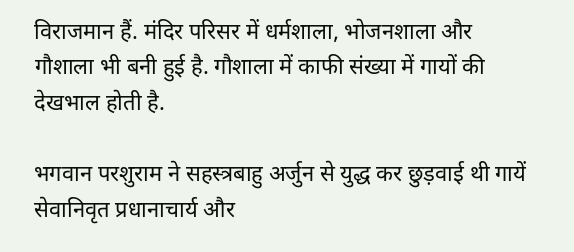विराजमान हैं. मंदिर परिसर में धर्मशाला, भोजनशाला और गौशाला भी बनी हुई है. गौशाला में काफी संख्या में गायों की देखभाल होती है.

भगवान परशुराम ने सहस्त्रबाहु अर्जुन से युद्ध कर छुड़वाई थी गायें
सेवानिवृत प्रधानाचार्य और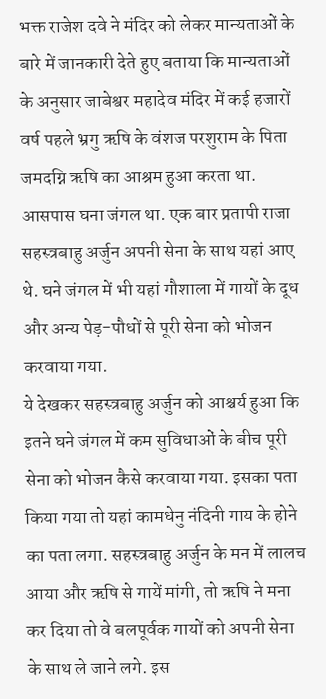भक्त राजेश दवे ने मंदिर को लेकर मान्यताओं के बारे में जानकारी देते हुए बताया कि मान्यताओं के अनुसार जाबेश्वर महादेव मंदिर में कई हजारों वर्ष पहले भ्रगु ऋषि के वंशज परशुराम के पिता जमदग्नि ऋषि का आश्रम हुआ करता था. आसपास घना जंगल था. एक बार प्रतापी राजा सहस्त्रबाहु अर्जुन अपनी सेना के साथ यहां आए थे. घने जंगल में भी यहां गौशाला में गायों के दूध और अन्य पेड़-पौधों से पूरी सेना को भोजन करवाया गया.
ये देखकर सहस्त्रबाहु अर्जुन को आश्चर्य हुआ कि इतने घने जंगल में कम सुविधाओं के बीच पूरी सेना को भोजन कैसे करवाया गया. इसका पता किया गया तो यहां कामधेनु नंदिनी गाय के होने का पता लगा. सहस्त्रबाहु अर्जुन के मन में लालच आया और ऋषि से गायें मांगी, तो ऋषि ने मना कर दिया तो वे बलपूर्वक गायों को अपनी सेना के साथ ले जाने लगे. इस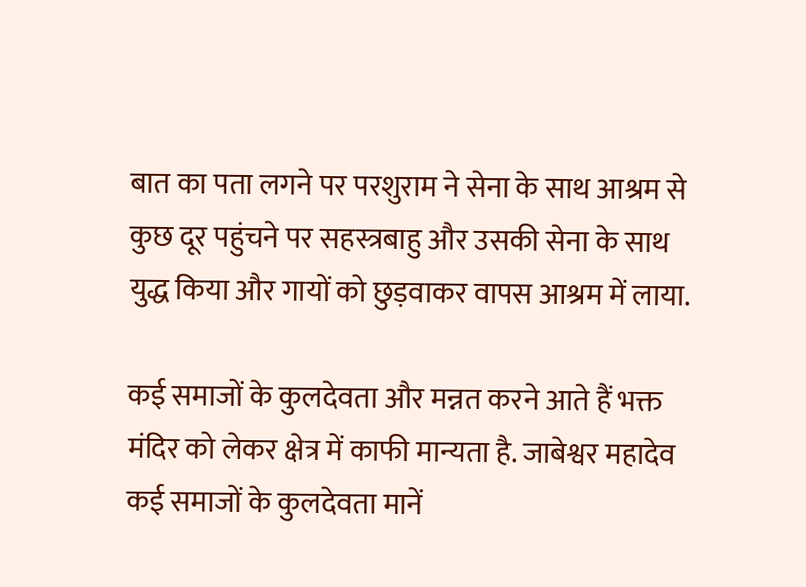बात का पता लगने पर परशुराम ने सेना के साथ आश्रम से कुछ दूर पहुंचने पर सहस्त्रबाहु और उसकी सेना के साथ युद्ध किया और गायों को छुड़वाकर वापस आश्रम में लाया.

कई समाजों के कुलदेवता और मन्नत करने आते हैं भक्त
मंदिर को लेकर क्षेत्र में काफी मान्यता है. जाबेश्वर महादेव कई समाजों के कुलदेवता मानें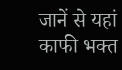जानें से यहां काफी भक्त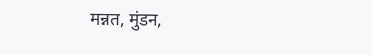मन्नत, मुंडन,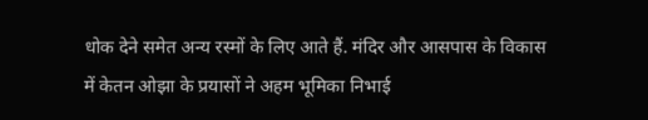धोक देने समेत अन्य रस्मों के लिए आते हैं. मंदिर और आसपास के विकास में केतन ओझा के प्रयासों ने अहम भूमिका निभाई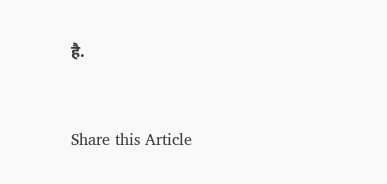है.


Share this Article